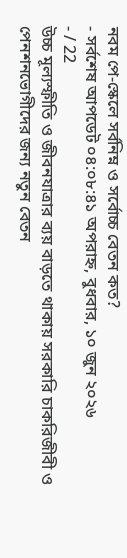নবম পে-স্কেলে সর্বনিম্ন ও সর্বোচ্চ বেতন কত?
- সর্বশেষ আপডেট ০৪:০৮:৪১ অপরাহ্ন, বুধবার, ১০ জুন ২০২৬
- / 22
উচ্চ মূল্যস্ফীতি ও জীবনযাত্রার ব্যয় বাড়তে থাকায় সরকারি চাকরিজীবী ও পেনশনভোগীদের জন্য নতুন বেতন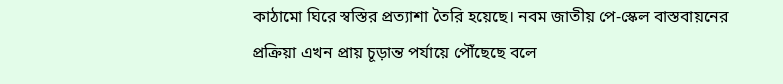কাঠামো ঘিরে স্বস্তির প্রত্যাশা তৈরি হয়েছে। নবম জাতীয় পে-স্কেল বাস্তবায়নের প্রক্রিয়া এখন প্রায় চূড়ান্ত পর্যায়ে পৌঁছেছে বলে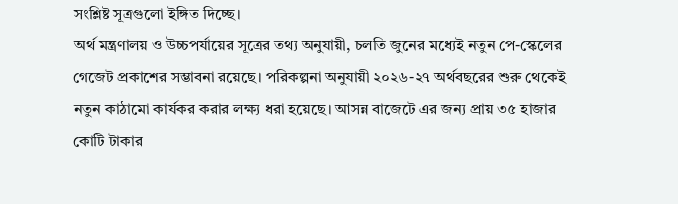সংশ্লিষ্ট সূত্রগুলো ইঙ্গিত দিচ্ছে।
অর্থ মন্ত্রণালয় ও উচ্চপর্যায়ের সূত্রের তথ্য অনুযায়ী, চলতি জুনের মধ্যেই নতুন পে-স্কেলের গেজেট প্রকাশের সম্ভাবনা রয়েছে। পরিকল্পনা অনুযায়ী ২০২৬-২৭ অর্থবছরের শুরু থেকেই নতুন কাঠামো কার্যকর করার লক্ষ্য ধরা হয়েছে। আসন্ন বাজেটে এর জন্য প্রায় ৩৫ হাজার কোটি টাকার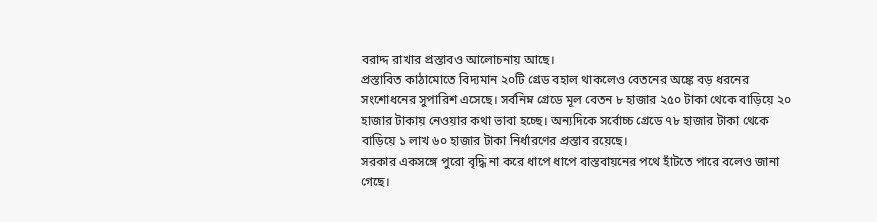বরাদ্দ রাখার প্রস্তাবও আলোচনায় আছে।
প্রস্তাবিত কাঠামোতে বিদ্যমান ২০টি গ্রেড বহাল থাকলেও বেতনের অঙ্কে বড় ধরনের সংশোধনের সুপারিশ এসেছে। সর্বনিম্ন গ্রেডে মূল বেতন ৮ হাজার ২৫০ টাকা থেকে বাড়িয়ে ২০ হাজার টাকায় নেওয়ার কথা ভাবা হচ্ছে। অন্যদিকে সর্বোচ্চ গ্রেডে ৭৮ হাজার টাকা থেকে বাড়িয়ে ১ লাখ ৬০ হাজার টাকা নির্ধারণের প্রস্তাব রয়েছে।
সরকার একসঙ্গে পুরো বৃদ্ধি না করে ধাপে ধাপে বাস্তবায়নের পথে হাঁটতে পারে বলেও জানা গেছে।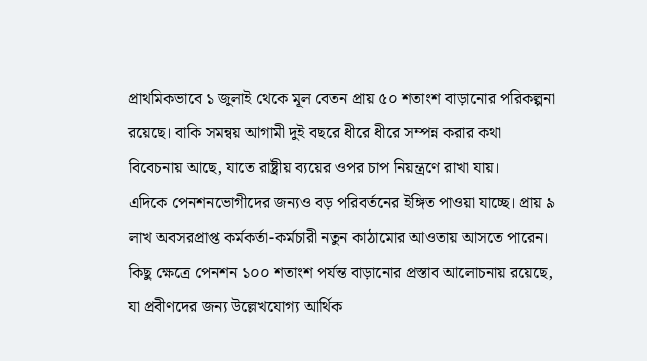প্রাথমিকভাবে ১ জুলাই থেকে মূল বেতন প্রায় ৫০ শতাংশ বাড়ানোর পরিকল্পনা রয়েছে। বাকি সমন্বয় আগামী দুই বছরে ধীরে ধীরে সম্পন্ন করার কথা বিবেচনায় আছে, যাতে রাষ্ট্রীয় ব্যয়ের ওপর চাপ নিয়ন্ত্রণে রাখা যায়।
এদিকে পেনশনভোগীদের জন্যও বড় পরিবর্তনের ইঙ্গিত পাওয়া যাচ্ছে। প্রায় ৯ লাখ অবসরপ্রাপ্ত কর্মকর্তা-কর্মচারী নতুন কাঠামোর আওতায় আসতে পারেন। কিছু ক্ষেত্রে পেনশন ১০০ শতাংশ পর্যন্ত বাড়ানোর প্রস্তাব আলোচনায় রয়েছে, যা প্রবীণদের জন্য উল্লেখযোগ্য আর্থিক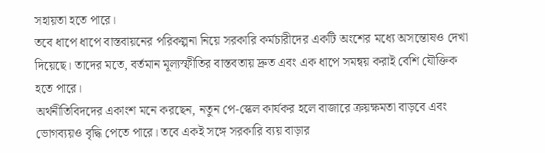সহায়তা হতে পারে।
তবে ধাপে ধাপে বাস্তবায়নের পরিকল্পনা নিয়ে সরকারি কর্মচারীদের একটি অংশের মধ্যে অসন্তোষও দেখা দিয়েছে। তাদের মতে, বর্তমান মূল্যস্ফীতির বাস্তবতায় দ্রুত এবং এক ধাপে সমন্বয় করাই বেশি যৌক্তিক হতে পারে।
অর্থনীতিবিদদের একাংশ মনে করছেন, নতুন পে-স্কেল কার্যকর হলে বাজারে ক্রয়ক্ষমতা বাড়বে এবং ভোগব্যয়ও বৃদ্ধি পেতে পারে। তবে একই সঙ্গে সরকারি ব্যয় বাড়ার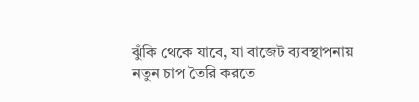ঝুঁকি থেকে যাবে, যা বাজেট ব্যবস্থাপনায় নতুন চাপ তৈরি করতে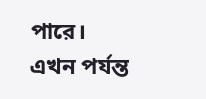পারে।
এখন পর্যন্ত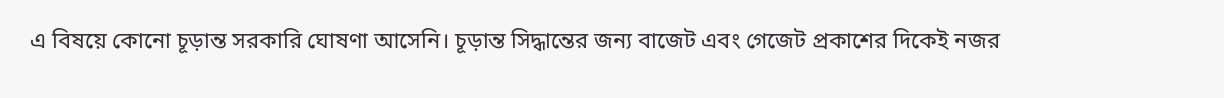এ বিষয়ে কোনো চূড়ান্ত সরকারি ঘোষণা আসেনি। চূড়ান্ত সিদ্ধান্তের জন্য বাজেট এবং গেজেট প্রকাশের দিকেই নজর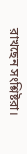রাখছেন সংশ্লিষ্টরা।